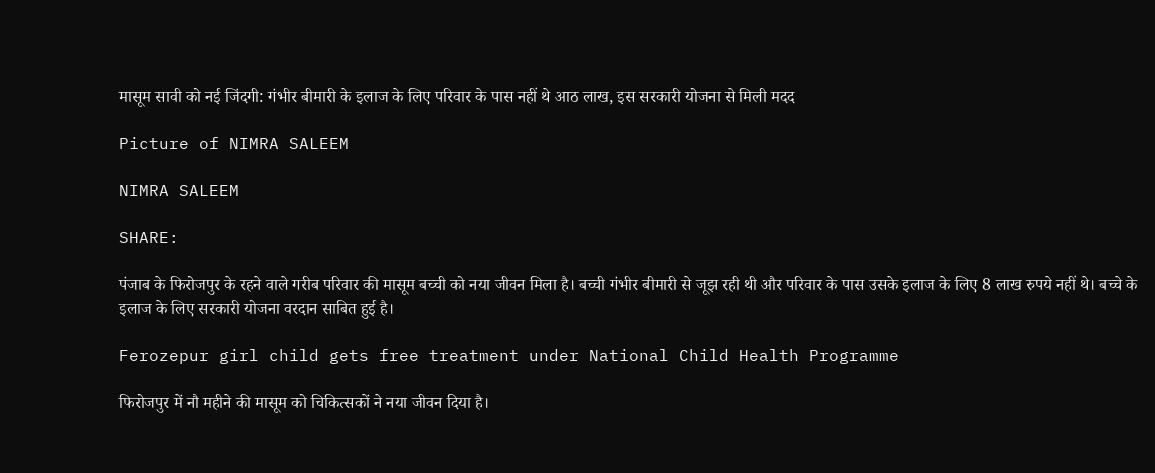मासूम सावी को नई जिंदगी: गंभीर बीमारी के इलाज के लिए परिवार के पास नहीं थे आठ लाख, इस सरकारी योजना से मिली मदद

Picture of NIMRA SALEEM

NIMRA SALEEM

SHARE:

पंजाब के फिरोजपुर के रहने वाले गरीब परिवार की मासूम बच्ची को नया जीवन मिला है। बच्ची गंभीर बीमारी से जूझ रही थी और परिवार के पास उसके इलाज के लिए 8 लाख रुपये नहीं थे। बच्चे के इलाज के लिए सरकारी योजना वरदान साबित हुई है।

Ferozepur girl child gets free treatment under National Child Health Programme

फिरोजपुर में नौ महीने की मासूम को चिकित्सकों ने नया जीवन दिया है।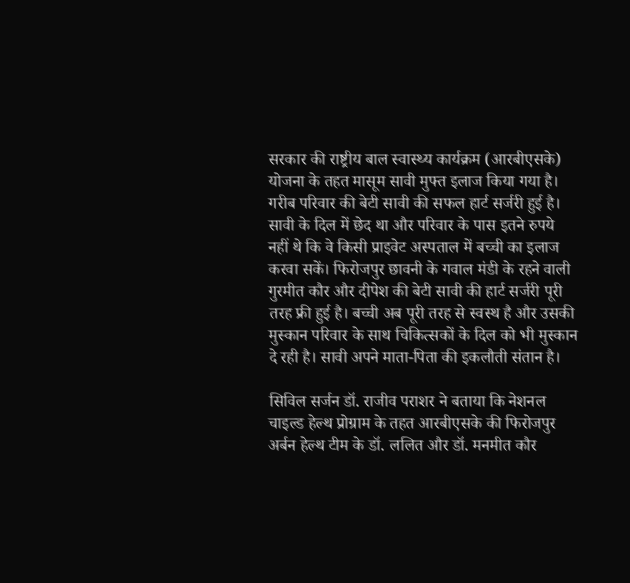सरकार की राष्ट्रीय बाल स्वास्थ्य कार्यक्रम (आरबीएसके) योजना के तहत मासूम सावी मुफ्त इलाज किया गया है। गरीब परिवार की बेटी सावी की सफल हार्ट सर्जरी हुई है। सावी के दिल में छेद था और परिवार के पास इतने रुपये नहीं थे कि वे किसी प्राइवेट अस्पताल में बच्ची का इलाज करवा सकें। फिरोजपुर छावनी के गवाल मंडी के रहने वाली गुरमीत कौर और दीपेश की बेटी सावी की हार्ट सर्जरी पूरी तरह फ्री हुई है। बच्ची अब पूरी तरह से स्वस्थ है और उसकी मुस्कान परिवार के साथ चिकित्सकों के दिल को भी मुस्कान दे रही है। सावी अपने माता-पिता की इकलौती संतान है।

सिविल सर्जन डॉ. राजीव पराशर ने बताया कि नेशनल चाइल्ड हेल्थ प्रोग्राम के तहत आरबीएसके की फिरोजपुर अर्बन हेल्थ टीम के डॉ. ललित और डॉ. मनमीत कौर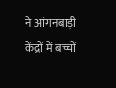ने आंगनबाड़ी केंद्रों में बच्चों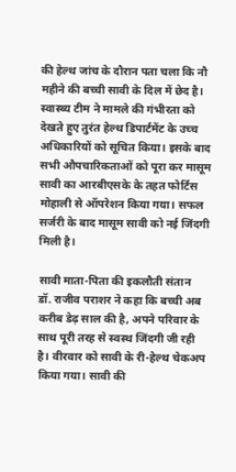की हेल्थ जांच के दौरान पता चला कि नौ महीने की बच्ची सावी के दिल में छेद है। स्वास्थ्य टीम ने मामले की गंभीरता को देखते हुए तुरंत हेल्थ डिपार्टमेंट के उच्च अधिकारियों को सूचित किया। इसके बाद सभी औपचारिकताओं को पूरा कर मासूम सावी का आरबीएसके के तहत फोर्टिस मोहाली से ऑपरेशन किया गया। सफल सर्जरी के बाद मासूम सावी को नई जिंदगी मिली है।

सावी माता-पिता की इकलौती संतान
डॉ. राजीव पराशर ने कहा कि बच्ची अब करीब डेढ़ साल की है, अपने परिवार के साथ पूरी तरह से स्वस्थ जिंदगी जी रही है। वीरवार को सावी के री-हेल्थ चेकअप किया गया। सावी की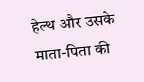हेल्थ और उसके माता-पिता की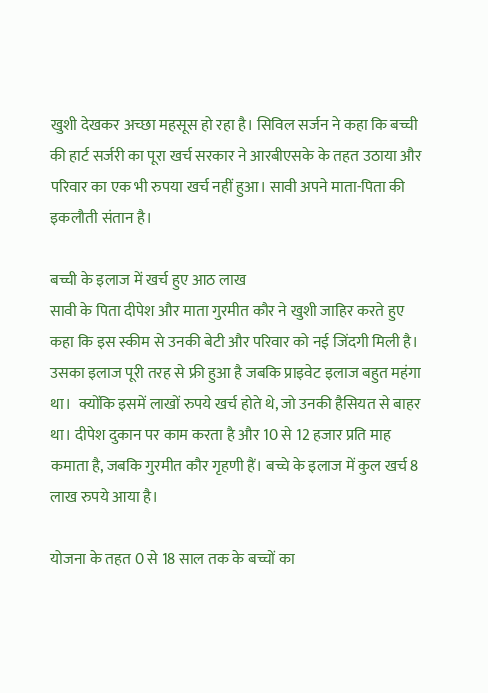खुशी देखकर अच्छा महसूस हो रहा है। सिविल सर्जन ने कहा कि बच्ची की हार्ट सर्जरी का पूरा खर्च सरकार ने आरबीएसके के तहत उठाया और परिवार का एक भी रुपया खर्च नहीं हुआ। सावी अपने माता-पिता की इकलौती संतान है।

बच्ची के इलाज में खर्च हुए आठ लाख
सावी के पिता दीपेश और माता गुरमीत कौर ने खुशी जाहिर करते हुए कहा कि इस स्कीम से उनकी बेटी और परिवार को नई जिंदगी मिली है। उसका इलाज पूरी तरह से फ्री हुआ है जबकि प्राइवेट इलाज बहुत महंगा था।  क्योंकि इसमें लाखों रुपये खर्च होते थे, जो उनकी हैसियत से बाहर था। दीपेश दुकान पर काम करता है और 10 से 12 हजार प्रति माह कमाता है, जबकि गुरमीत कौर गृहणी हैं। बच्चे के इलाज में कुल खर्च 8 लाख रुपये आया है।

योजना के तहत 0 से 18 साल तक के बच्चों का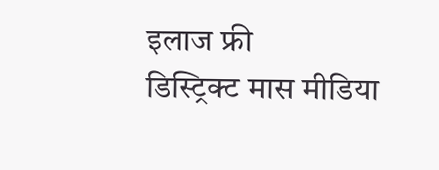इलाज फ्री
डिस्ट्रिक्ट मास मीडिया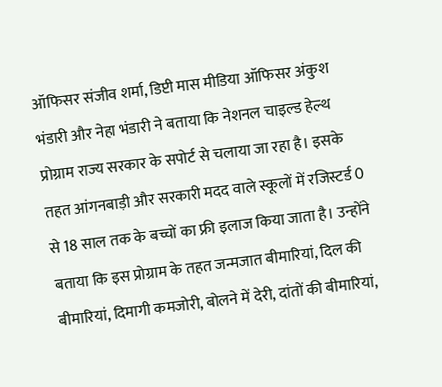ऑफिसर संजीव शर्मा, डिप्टी मास मीडिया ऑफिसर अंकुश भंडारी और नेहा भंडारी ने बताया कि नेशनल चाइल्ड हेल्थ प्रोग्राम राज्य सरकार के सपोर्ट से चलाया जा रहा है। इसके तहत आंगनबाड़ी और सरकारी मदद वाले स्कूलों में रजिस्टर्ड 0 से 18 साल तक के बच्चों का फ्री इलाज किया जाता है। उन्होंने बताया कि इस प्रोग्राम के तहत जन्मजात बीमारियां, दिल की बीमारियां, दिमागी कमजोरी, बोलने में देरी, दांतों की बीमारियां,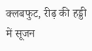क्लबफुट, रीढ़ की हड्डी में सूजन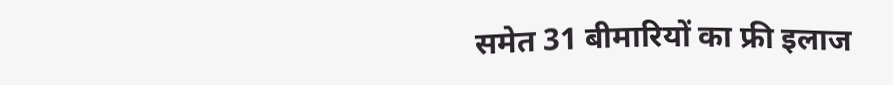समेत 31 बीमारियों का फ्री इलाज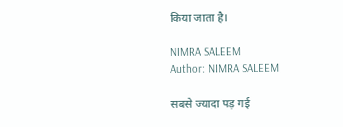किया जाता है।

NIMRA SALEEM
Author: NIMRA SALEEM

सबसे ज्यादा पड़ गई